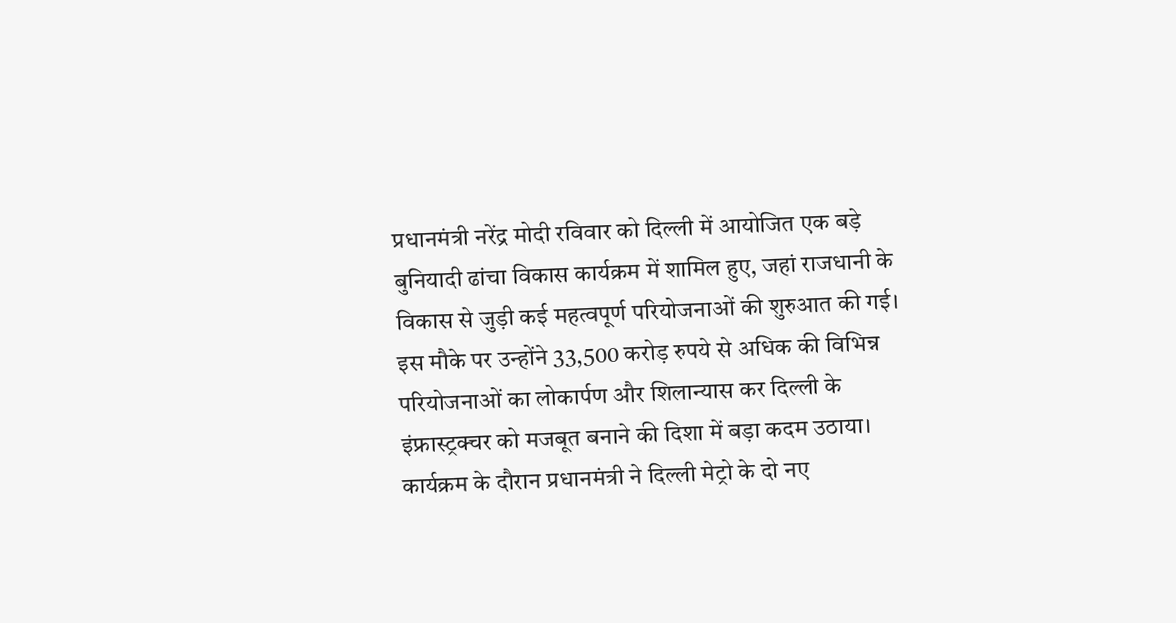प्रधानमंत्री नरेंद्र मोदी रविवार को दिल्ली में आयोजित एक बड़े बुनियादी ढांचा विकास कार्यक्रम में शामिल हुए, जहां राजधानी के विकास से जुड़ी कई महत्वपूर्ण परियोजनाओं की शुरुआत की गई। इस मौके पर उन्होंने 33,500 करोड़ रुपये से अधिक की विभिन्न परियोजनाओं का लोकार्पण और शिलान्यास कर दिल्ली के इंफ्रास्ट्रक्चर को मजबूत बनाने की दिशा में बड़ा कदम उठाया। कार्यक्रम के दौरान प्रधानमंत्री ने दिल्ली मेट्रो के दो नए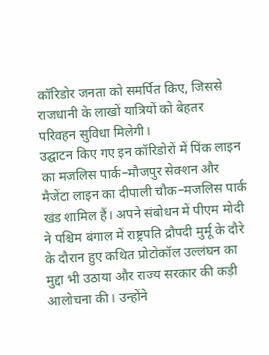कॉरिडोर जनता को समर्पित किए, जिससे राजधानी के लाखों यात्रियों को बेहतर परिवहन सुविधा मिलेगी।
उद्घाटन किए गए इन कॉरिडोरों में पिंक लाइन का मजलिस पार्क–मौजपुर सेक्शन और मैजेंटा लाइन का दीपाली चौक–मजलिस पार्क खंड शामिल हैं। अपने संबोधन में पीएम मोदी ने पश्चिम बंगाल में राष्ट्रपति द्रौपदी मुर्मू के दौरे के दौरान हुए कथित प्रोटोकॉल उल्लंघन का मुद्दा भी उठाया और राज्य सरकार की कड़ी आलोचना की। उन्होंने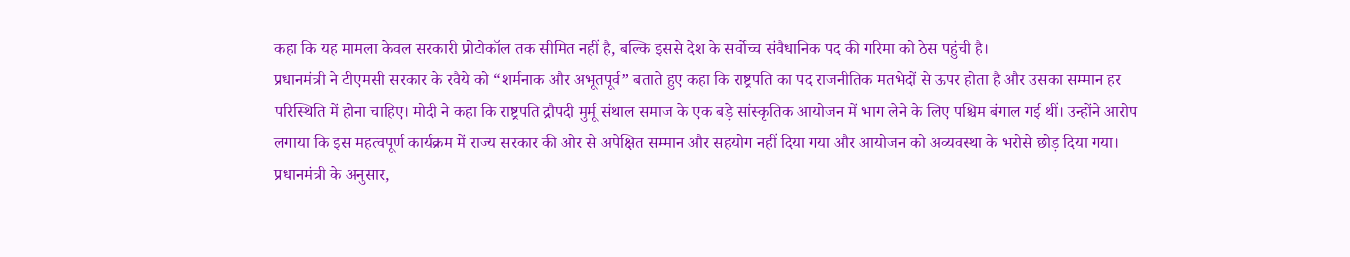कहा कि यह मामला केवल सरकारी प्रोटोकॉल तक सीमित नहीं है, बल्कि इससे देश के सर्वोच्च संवैधानिक पद की गरिमा को ठेस पहुंची है।
प्रधानमंत्री ने टीएमसी सरकार के रवैये को “शर्मनाक और अभूतपूर्व” बताते हुए कहा कि राष्ट्रपति का पद राजनीतिक मतभेदों से ऊपर होता है और उसका सम्मान हर परिस्थिति में होना चाहिए। मोदी ने कहा कि राष्ट्रपति द्रौपदी मुर्मू संथाल समाज के एक बड़े सांस्कृतिक आयोजन में भाग लेने के लिए पश्चिम बंगाल गई थीं। उन्होंने आरोप लगाया कि इस महत्वपूर्ण कार्यक्रम में राज्य सरकार की ओर से अपेक्षित सम्मान और सहयोग नहीं दिया गया और आयोजन को अव्यवस्था के भरोसे छोड़ दिया गया।
प्रधानमंत्री के अनुसार,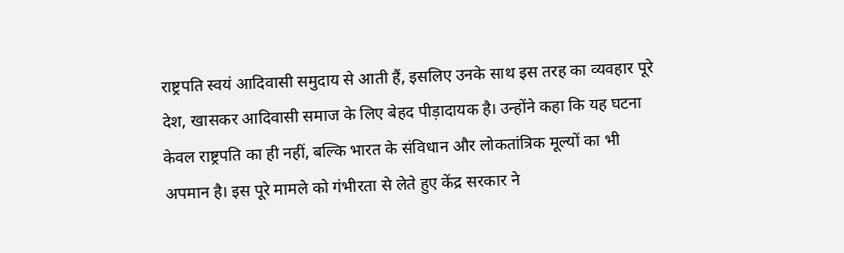राष्ट्रपति स्वयं आदिवासी समुदाय से आती हैं, इसलिए उनके साथ इस तरह का व्यवहार पूरे देश, खासकर आदिवासी समाज के लिए बेहद पीड़ादायक है। उन्होंने कहा कि यह घटना केवल राष्ट्रपति का ही नहीं, बल्कि भारत के संविधान और लोकतांत्रिक मूल्यों का भी अपमान है। इस पूरे मामले को गंभीरता से लेते हुए केंद्र सरकार ने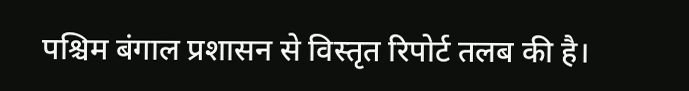पश्चिम बंगाल प्रशासन से विस्तृत रिपोर्ट तलब की है।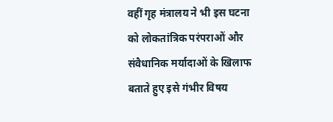वहीं गृह मंत्रालय ने भी इस घटना को लोकतांत्रिक परंपराओं और संवैधानिक मर्यादाओं के खिलाफ बताते हुए इसे गंभीर विषय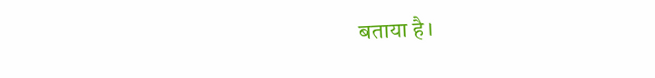बताया है।